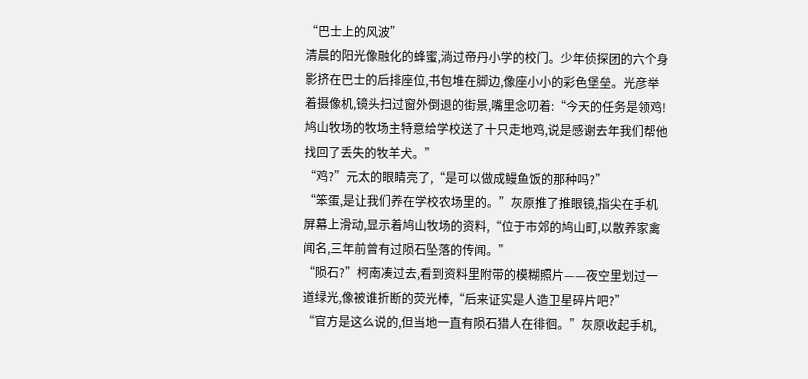“巴士上的风波”
清晨的阳光像融化的蜂蜜,淌过帝丹小学的校门。少年侦探团的六个身影挤在巴士的后排座位,书包堆在脚边,像座小小的彩色堡垒。光彦举着摄像机,镜头扫过窗外倒退的街景,嘴里念叨着:“今天的任务是领鸡!鸠山牧场的牧场主特意给学校送了十只走地鸡,说是感谢去年我们帮他找回了丢失的牧羊犬。”
“鸡?”元太的眼睛亮了,“是可以做成鳗鱼饭的那种吗?”
“笨蛋,是让我们养在学校农场里的。”灰原推了推眼镜,指尖在手机屏幕上滑动,显示着鸠山牧场的资料,“位于市郊的鸠山町,以散养家禽闻名,三年前曾有过陨石坠落的传闻。”
“陨石?”柯南凑过去,看到资料里附带的模糊照片——夜空里划过一道绿光,像被谁折断的荧光棒,“后来证实是人造卫星碎片吧?”
“官方是这么说的,但当地一直有陨石猎人在徘徊。”灰原收起手机,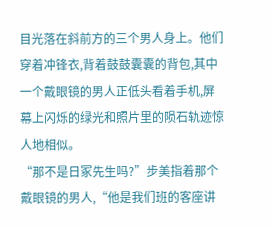目光落在斜前方的三个男人身上。他们穿着冲锋衣,背着鼓鼓囊囊的背包,其中一个戴眼镜的男人正低头看着手机,屏幕上闪烁的绿光和照片里的陨石轨迹惊人地相似。
“那不是日冢先生吗?”步美指着那个戴眼镜的男人,“他是我们班的客座讲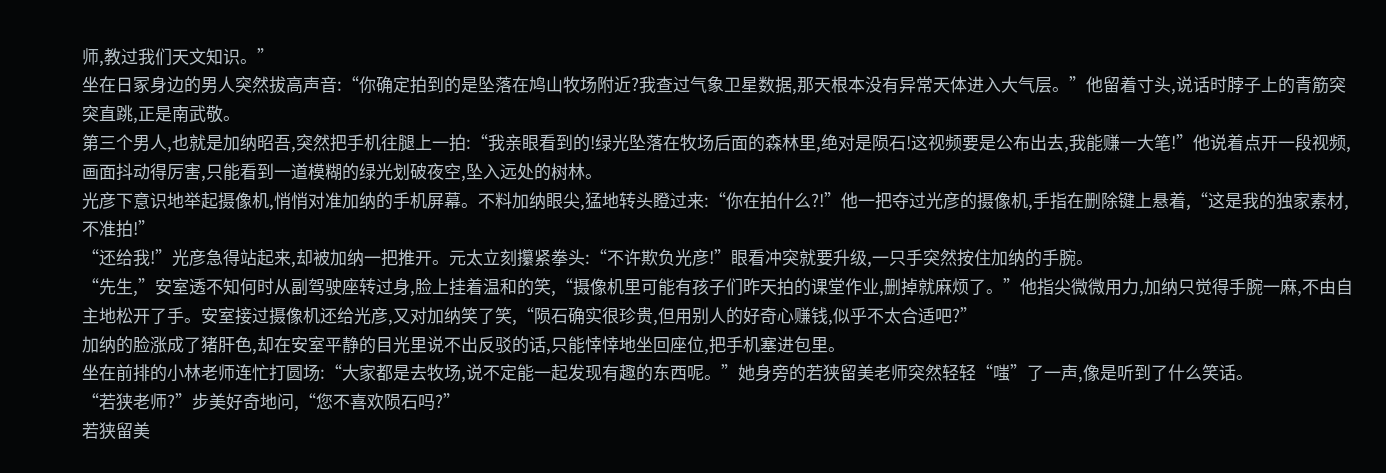师,教过我们天文知识。”
坐在日冢身边的男人突然拔高声音:“你确定拍到的是坠落在鸠山牧场附近?我查过气象卫星数据,那天根本没有异常天体进入大气层。”他留着寸头,说话时脖子上的青筋突突直跳,正是南武敬。
第三个男人,也就是加纳昭吾,突然把手机往腿上一拍:“我亲眼看到的!绿光坠落在牧场后面的森林里,绝对是陨石!这视频要是公布出去,我能赚一大笔!”他说着点开一段视频,画面抖动得厉害,只能看到一道模糊的绿光划破夜空,坠入远处的树林。
光彦下意识地举起摄像机,悄悄对准加纳的手机屏幕。不料加纳眼尖,猛地转头瞪过来:“你在拍什么?!”他一把夺过光彦的摄像机,手指在删除键上悬着,“这是我的独家素材,不准拍!”
“还给我!”光彦急得站起来,却被加纳一把推开。元太立刻攥紧拳头:“不许欺负光彦!”眼看冲突就要升级,一只手突然按住加纳的手腕。
“先生,”安室透不知何时从副驾驶座转过身,脸上挂着温和的笑,“摄像机里可能有孩子们昨天拍的课堂作业,删掉就麻烦了。”他指尖微微用力,加纳只觉得手腕一麻,不由自主地松开了手。安室接过摄像机还给光彦,又对加纳笑了笑,“陨石确实很珍贵,但用别人的好奇心赚钱,似乎不太合适吧?”
加纳的脸涨成了猪肝色,却在安室平静的目光里说不出反驳的话,只能悻悻地坐回座位,把手机塞进包里。
坐在前排的小林老师连忙打圆场:“大家都是去牧场,说不定能一起发现有趣的东西呢。”她身旁的若狭留美老师突然轻轻“嗤”了一声,像是听到了什么笑话。
“若狭老师?”步美好奇地问,“您不喜欢陨石吗?”
若狭留美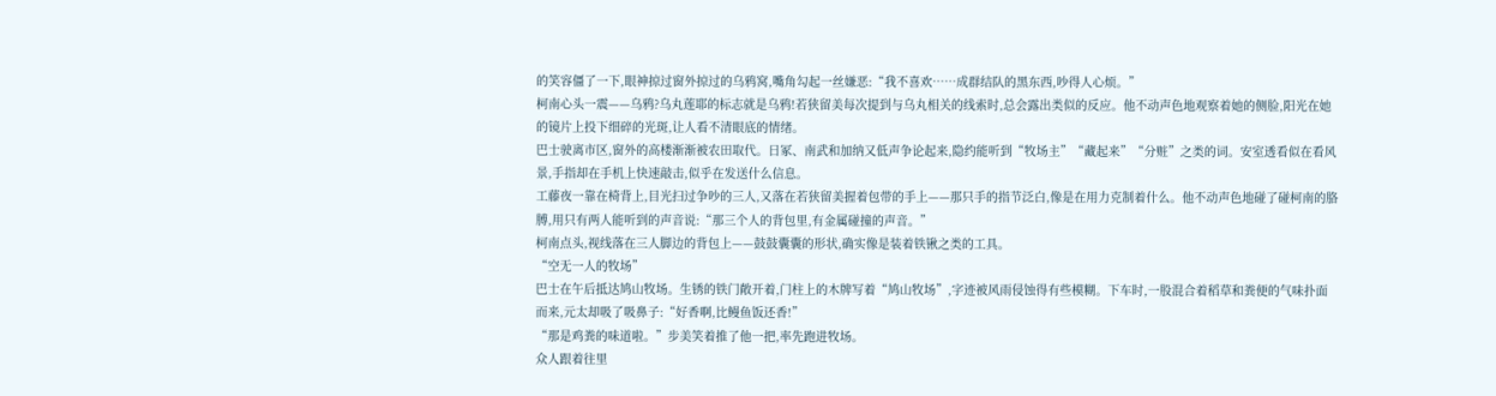的笑容僵了一下,眼神掠过窗外掠过的乌鸦窝,嘴角勾起一丝嫌恶:“我不喜欢……成群结队的黑东西,吵得人心烦。”
柯南心头一震——乌鸦?乌丸莲耶的标志就是乌鸦!若狭留美每次提到与乌丸相关的线索时,总会露出类似的反应。他不动声色地观察着她的侧脸,阳光在她的镜片上投下细碎的光斑,让人看不清眼底的情绪。
巴士驶离市区,窗外的高楼渐渐被农田取代。日冢、南武和加纳又低声争论起来,隐约能听到“牧场主”“藏起来”“分赃”之类的词。安室透看似在看风景,手指却在手机上快速敲击,似乎在发送什么信息。
工藤夜一靠在椅背上,目光扫过争吵的三人,又落在若狭留美握着包带的手上——那只手的指节泛白,像是在用力克制着什么。他不动声色地碰了碰柯南的胳膊,用只有两人能听到的声音说:“那三个人的背包里,有金属碰撞的声音。”
柯南点头,视线落在三人脚边的背包上——鼓鼓囊囊的形状,确实像是装着铁锹之类的工具。
“空无一人的牧场”
巴士在午后抵达鸠山牧场。生锈的铁门敞开着,门柱上的木牌写着“鸠山牧场”,字迹被风雨侵蚀得有些模糊。下车时,一股混合着稻草和粪便的气味扑面而来,元太却吸了吸鼻子:“好香啊,比鳗鱼饭还香!”
“那是鸡粪的味道啦。”步美笑着推了他一把,率先跑进牧场。
众人跟着往里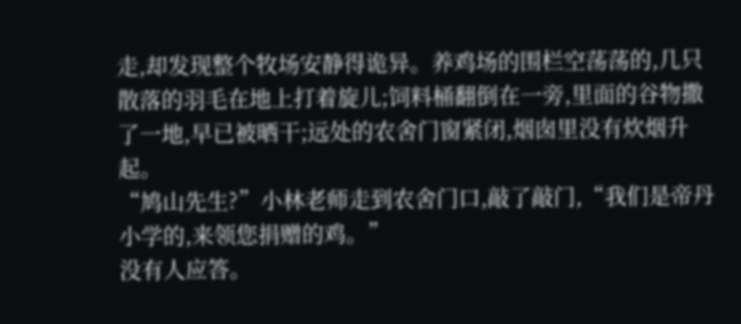走,却发现整个牧场安静得诡异。养鸡场的围栏空荡荡的,几只散落的羽毛在地上打着旋儿;饲料桶翻倒在一旁,里面的谷物撒了一地,早已被晒干;远处的农舍门窗紧闭,烟囱里没有炊烟升起。
“鸠山先生?”小林老师走到农舍门口,敲了敲门,“我们是帝丹小学的,来领您捐赠的鸡。”
没有人应答。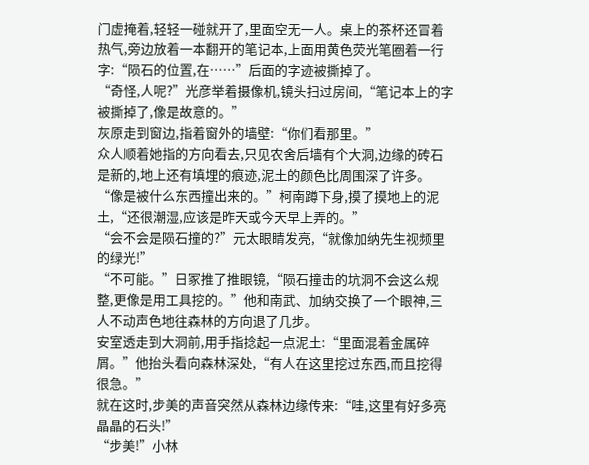门虚掩着,轻轻一碰就开了,里面空无一人。桌上的茶杯还冒着热气,旁边放着一本翻开的笔记本,上面用黄色荧光笔圈着一行字:“陨石的位置,在……”后面的字迹被撕掉了。
“奇怪,人呢?”光彦举着摄像机,镜头扫过房间,“笔记本上的字被撕掉了,像是故意的。”
灰原走到窗边,指着窗外的墙壁:“你们看那里。”
众人顺着她指的方向看去,只见农舍后墙有个大洞,边缘的砖石是新的,地上还有填埋的痕迹,泥土的颜色比周围深了许多。
“像是被什么东西撞出来的。”柯南蹲下身,摸了摸地上的泥土,“还很潮湿,应该是昨天或今天早上弄的。”
“会不会是陨石撞的?”元太眼睛发亮,“就像加纳先生视频里的绿光!”
“不可能。”日冢推了推眼镜,“陨石撞击的坑洞不会这么规整,更像是用工具挖的。”他和南武、加纳交换了一个眼神,三人不动声色地往森林的方向退了几步。
安室透走到大洞前,用手指捻起一点泥土:“里面混着金属碎屑。”他抬头看向森林深处,“有人在这里挖过东西,而且挖得很急。”
就在这时,步美的声音突然从森林边缘传来:“哇,这里有好多亮晶晶的石头!”
“步美!”小林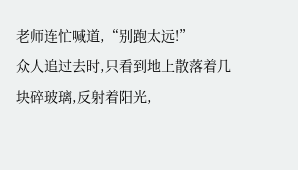老师连忙喊道,“别跑太远!”
众人追过去时,只看到地上散落着几块碎玻璃,反射着阳光,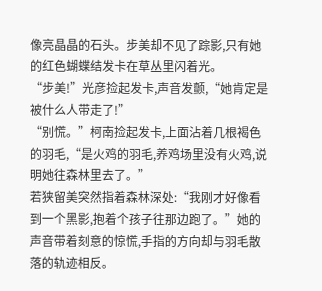像亮晶晶的石头。步美却不见了踪影,只有她的红色蝴蝶结发卡在草丛里闪着光。
“步美!”光彦捡起发卡,声音发颤,“她肯定是被什么人带走了!”
“别慌。”柯南捡起发卡,上面沾着几根褐色的羽毛,“是火鸡的羽毛,养鸡场里没有火鸡,说明她往森林里去了。”
若狭留美突然指着森林深处:“我刚才好像看到一个黑影,抱着个孩子往那边跑了。”她的声音带着刻意的惊慌,手指的方向却与羽毛散落的轨迹相反。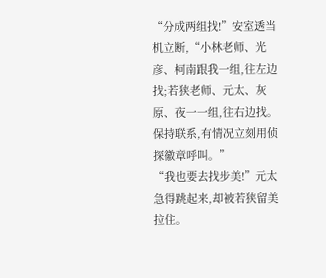“分成两组找!”安室透当机立断,“小林老师、光彦、柯南跟我一组,往左边找;若狭老师、元太、灰原、夜一一组,往右边找。保持联系,有情况立刻用侦探徽章呼叫。”
“我也要去找步美!”元太急得跳起来,却被若狭留美拉住。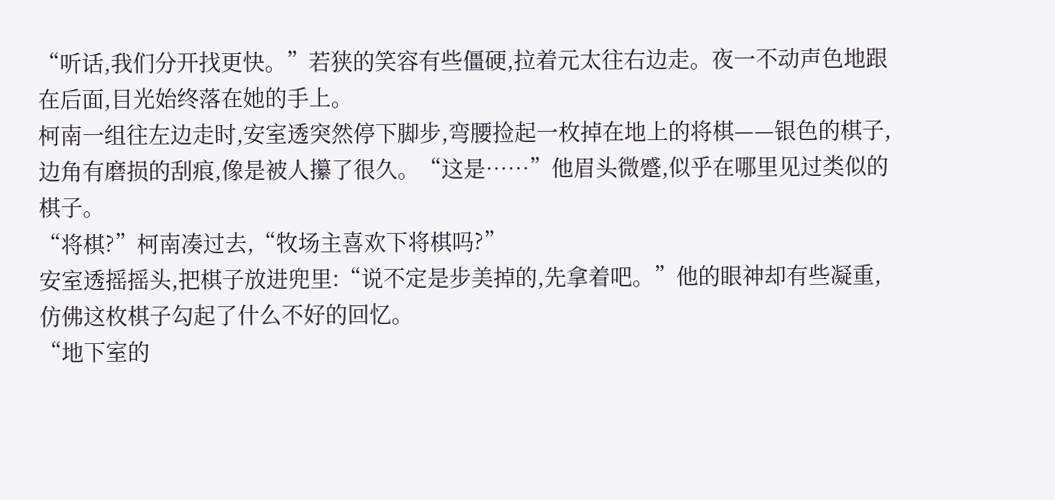“听话,我们分开找更快。”若狭的笑容有些僵硬,拉着元太往右边走。夜一不动声色地跟在后面,目光始终落在她的手上。
柯南一组往左边走时,安室透突然停下脚步,弯腰捡起一枚掉在地上的将棋——银色的棋子,边角有磨损的刮痕,像是被人攥了很久。“这是……”他眉头微蹙,似乎在哪里见过类似的棋子。
“将棋?”柯南凑过去,“牧场主喜欢下将棋吗?”
安室透摇摇头,把棋子放进兜里:“说不定是步美掉的,先拿着吧。”他的眼神却有些凝重,仿佛这枚棋子勾起了什么不好的回忆。
“地下室的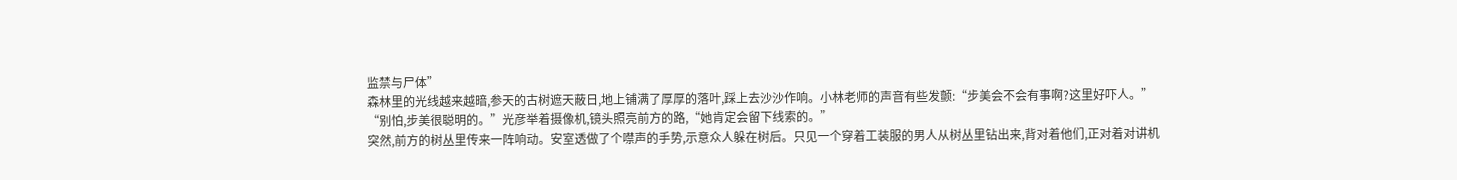监禁与尸体”
森林里的光线越来越暗,参天的古树遮天蔽日,地上铺满了厚厚的落叶,踩上去沙沙作响。小林老师的声音有些发颤:“步美会不会有事啊?这里好吓人。”
“别怕,步美很聪明的。”光彦举着摄像机,镜头照亮前方的路,“她肯定会留下线索的。”
突然,前方的树丛里传来一阵响动。安室透做了个噤声的手势,示意众人躲在树后。只见一个穿着工装服的男人从树丛里钻出来,背对着他们,正对着对讲机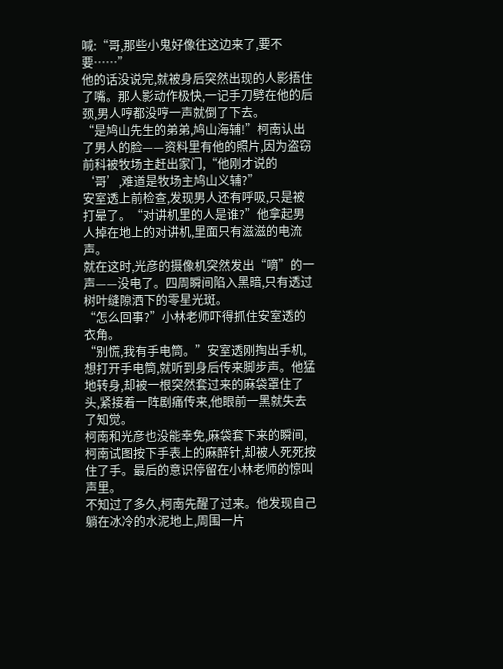喊:“哥,那些小鬼好像往这边来了,要不要……”
他的话没说完,就被身后突然出现的人影捂住了嘴。那人影动作极快,一记手刀劈在他的后颈,男人哼都没哼一声就倒了下去。
“是鸠山先生的弟弟,鸠山海辅!”柯南认出了男人的脸——资料里有他的照片,因为盗窃前科被牧场主赶出家门,“他刚才说的‘哥’,难道是牧场主鸠山义辅?”
安室透上前检查,发现男人还有呼吸,只是被打晕了。“对讲机里的人是谁?”他拿起男人掉在地上的对讲机,里面只有滋滋的电流声。
就在这时,光彦的摄像机突然发出“嘀”的一声——没电了。四周瞬间陷入黑暗,只有透过树叶缝隙洒下的零星光斑。
“怎么回事?”小林老师吓得抓住安室透的衣角。
“别慌,我有手电筒。”安室透刚掏出手机,想打开手电筒,就听到身后传来脚步声。他猛地转身,却被一根突然套过来的麻袋罩住了头,紧接着一阵剧痛传来,他眼前一黑就失去了知觉。
柯南和光彦也没能幸免,麻袋套下来的瞬间,柯南试图按下手表上的麻醉针,却被人死死按住了手。最后的意识停留在小林老师的惊叫声里。
不知过了多久,柯南先醒了过来。他发现自己躺在冰冷的水泥地上,周围一片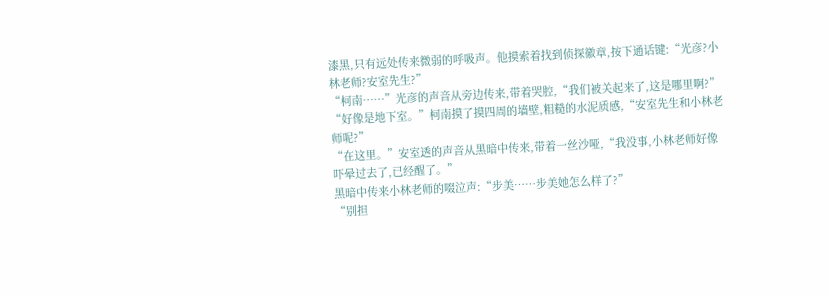漆黑,只有远处传来微弱的呼吸声。他摸索着找到侦探徽章,按下通话键:“光彦?小林老师?安室先生?”
“柯南……”光彦的声音从旁边传来,带着哭腔,“我们被关起来了,这是哪里啊?”
“好像是地下室。”柯南摸了摸四周的墙壁,粗糙的水泥质感,“安室先生和小林老师呢?”
“在这里。”安室透的声音从黑暗中传来,带着一丝沙哑,“我没事,小林老师好像吓晕过去了,已经醒了。”
黑暗中传来小林老师的啜泣声:“步美……步美她怎么样了?”
“别担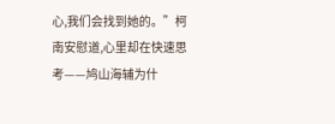心,我们会找到她的。”柯南安慰道,心里却在快速思考——鸠山海辅为什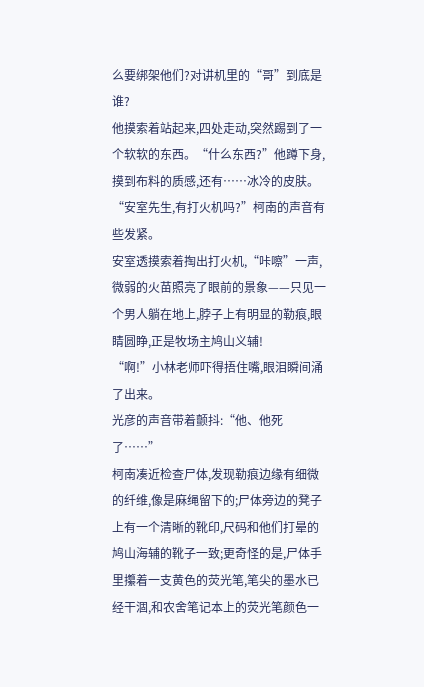么要绑架他们?对讲机里的“哥”到底是谁?
他摸索着站起来,四处走动,突然踢到了一个软软的东西。“什么东西?”他蹲下身,摸到布料的质感,还有……冰冷的皮肤。
“安室先生,有打火机吗?”柯南的声音有些发紧。
安室透摸索着掏出打火机,“咔嚓”一声,微弱的火苗照亮了眼前的景象——只见一个男人躺在地上,脖子上有明显的勒痕,眼睛圆睁,正是牧场主鸠山义辅!
“啊!”小林老师吓得捂住嘴,眼泪瞬间涌了出来。
光彦的声音带着颤抖:“他、他死了……”
柯南凑近检查尸体,发现勒痕边缘有细微的纤维,像是麻绳留下的;尸体旁边的凳子上有一个清晰的靴印,尺码和他们打晕的鸠山海辅的靴子一致;更奇怪的是,尸体手里攥着一支黄色的荧光笔,笔尖的墨水已经干涸,和农舍笔记本上的荧光笔颜色一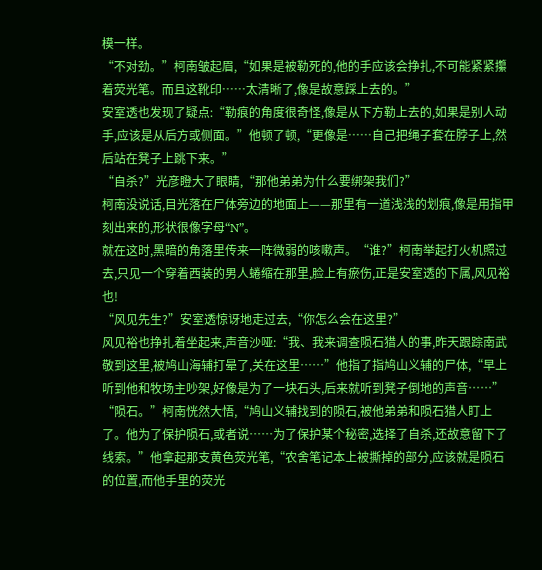模一样。
“不对劲。”柯南皱起眉,“如果是被勒死的,他的手应该会挣扎,不可能紧紧攥着荧光笔。而且这靴印……太清晰了,像是故意踩上去的。”
安室透也发现了疑点:“勒痕的角度很奇怪,像是从下方勒上去的,如果是别人动手,应该是从后方或侧面。”他顿了顿,“更像是……自己把绳子套在脖子上,然后站在凳子上跳下来。”
“自杀?”光彦瞪大了眼睛,“那他弟弟为什么要绑架我们?”
柯南没说话,目光落在尸体旁边的地面上——那里有一道浅浅的划痕,像是用指甲刻出来的,形状很像字母“N”。
就在这时,黑暗的角落里传来一阵微弱的咳嗽声。“谁?”柯南举起打火机照过去,只见一个穿着西装的男人蜷缩在那里,脸上有瘀伤,正是安室透的下属,风见裕也!
“风见先生?”安室透惊讶地走过去,“你怎么会在这里?”
风见裕也挣扎着坐起来,声音沙哑:“我、我来调查陨石猎人的事,昨天跟踪南武敬到这里,被鸠山海辅打晕了,关在这里……”他指了指鸠山义辅的尸体,“早上听到他和牧场主吵架,好像是为了一块石头,后来就听到凳子倒地的声音……”
“陨石。”柯南恍然大悟,“鸠山义辅找到的陨石,被他弟弟和陨石猎人盯上了。他为了保护陨石,或者说……为了保护某个秘密,选择了自杀,还故意留下了线索。”他拿起那支黄色荧光笔,“农舍笔记本上被撕掉的部分,应该就是陨石的位置,而他手里的荧光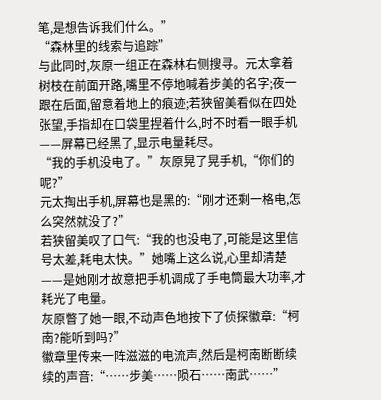笔,是想告诉我们什么。”
“森林里的线索与追踪”
与此同时,灰原一组正在森林右侧搜寻。元太拿着树枝在前面开路,嘴里不停地喊着步美的名字;夜一跟在后面,留意着地上的痕迹;若狭留美看似在四处张望,手指却在口袋里捏着什么,时不时看一眼手机——屏幕已经黑了,显示电量耗尽。
“我的手机没电了。”灰原晃了晃手机,“你们的呢?”
元太掏出手机,屏幕也是黑的:“刚才还剩一格电,怎么突然就没了?”
若狭留美叹了口气:“我的也没电了,可能是这里信号太差,耗电太快。”她嘴上这么说,心里却清楚——是她刚才故意把手机调成了手电筒最大功率,才耗光了电量。
灰原瞥了她一眼,不动声色地按下了侦探徽章:“柯南?能听到吗?”
徽章里传来一阵滋滋的电流声,然后是柯南断断续续的声音:“……步美……陨石……南武……”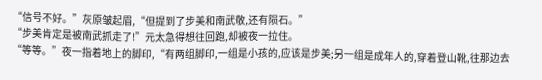“信号不好。”灰原皱起眉,“但提到了步美和南武敬,还有陨石。”
“步美肯定是被南武抓走了!”元太急得想往回跑,却被夜一拉住。
“等等。”夜一指着地上的脚印,“有两组脚印,一组是小孩的,应该是步美;另一组是成年人的,穿着登山靴,往那边去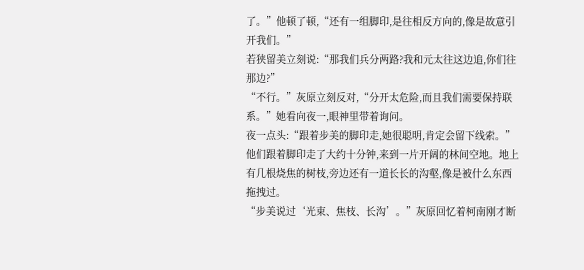了。”他顿了顿,“还有一组脚印,是往相反方向的,像是故意引开我们。”
若狭留美立刻说:“那我们兵分两路?我和元太往这边追,你们往那边?”
“不行。”灰原立刻反对,“分开太危险,而且我们需要保持联系。”她看向夜一,眼神里带着询问。
夜一点头:“跟着步美的脚印走,她很聪明,肯定会留下线索。”
他们跟着脚印走了大约十分钟,来到一片开阔的林间空地。地上有几根烧焦的树枝,旁边还有一道长长的沟壑,像是被什么东西拖拽过。
“步美说过‘光束、焦枝、长沟’。”灰原回忆着柯南刚才断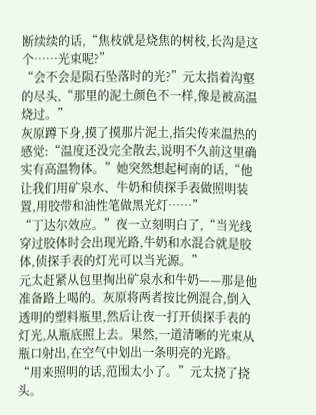断续续的话,“焦枝就是烧焦的树枝,长沟是这个……光束呢?”
“会不会是陨石坠落时的光?”元太指着沟壑的尽头,“那里的泥土颜色不一样,像是被高温烧过。”
灰原蹲下身,摸了摸那片泥土,指尖传来温热的感觉:“温度还没完全散去,说明不久前这里确实有高温物体。”她突然想起柯南的话,“他让我们用矿泉水、牛奶和侦探手表做照明装置,用胶带和油性笔做黑光灯……”
“丁达尔效应。”夜一立刻明白了,“当光线穿过胶体时会出现光路,牛奶和水混合就是胶体,侦探手表的灯光可以当光源。”
元太赶紧从包里掏出矿泉水和牛奶——那是他准备路上喝的。灰原将两者按比例混合,倒入透明的塑料瓶里,然后让夜一打开侦探手表的灯光,从瓶底照上去。果然,一道清晰的光束从瓶口射出,在空气中划出一条明亮的光路。
“用来照明的话,范围太小了。”元太挠了挠头。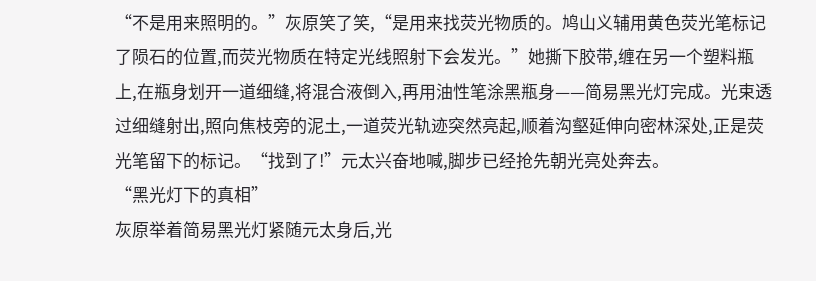“不是用来照明的。”灰原笑了笑,“是用来找荧光物质的。鸠山义辅用黄色荧光笔标记了陨石的位置,而荧光物质在特定光线照射下会发光。”她撕下胶带,缠在另一个塑料瓶上,在瓶身划开一道细缝,将混合液倒入,再用油性笔涂黑瓶身——简易黑光灯完成。光束透过细缝射出,照向焦枝旁的泥土,一道荧光轨迹突然亮起,顺着沟壑延伸向密林深处,正是荧光笔留下的标记。“找到了!”元太兴奋地喊,脚步已经抢先朝光亮处奔去。
“黑光灯下的真相”
灰原举着简易黑光灯紧随元太身后,光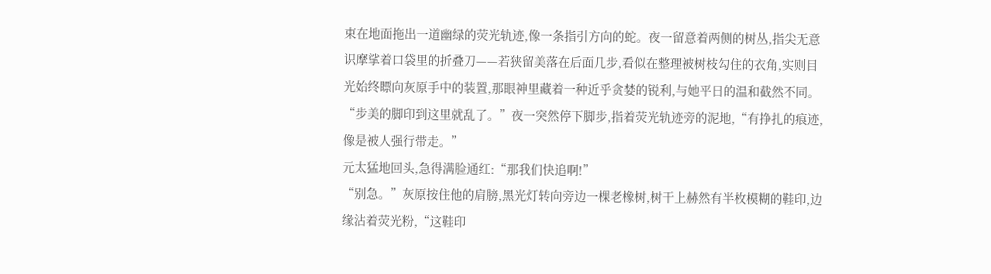束在地面拖出一道幽绿的荧光轨迹,像一条指引方向的蛇。夜一留意着两侧的树丛,指尖无意识摩挲着口袋里的折叠刀——若狭留美落在后面几步,看似在整理被树枝勾住的衣角,实则目光始终瞟向灰原手中的装置,那眼神里藏着一种近乎贪婪的锐利,与她平日的温和截然不同。
“步美的脚印到这里就乱了。”夜一突然停下脚步,指着荧光轨迹旁的泥地,“有挣扎的痕迹,像是被人强行带走。”
元太猛地回头,急得满脸通红:“那我们快追啊!”
“别急。”灰原按住他的肩膀,黑光灯转向旁边一棵老橡树,树干上赫然有半枚模糊的鞋印,边缘沾着荧光粉,“这鞋印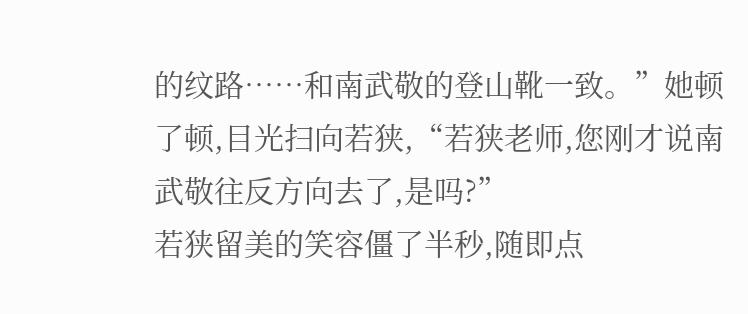的纹路……和南武敬的登山靴一致。”她顿了顿,目光扫向若狭,“若狭老师,您刚才说南武敬往反方向去了,是吗?”
若狭留美的笑容僵了半秒,随即点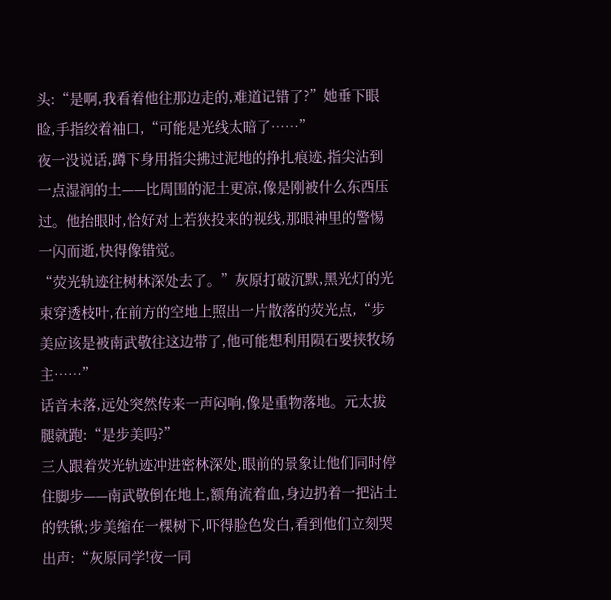头:“是啊,我看着他往那边走的,难道记错了?”她垂下眼睑,手指绞着袖口,“可能是光线太暗了……”
夜一没说话,蹲下身用指尖拂过泥地的挣扎痕迹,指尖沾到一点湿润的土——比周围的泥土更凉,像是刚被什么东西压过。他抬眼时,恰好对上若狭投来的视线,那眼神里的警惕一闪而逝,快得像错觉。
“荧光轨迹往树林深处去了。”灰原打破沉默,黑光灯的光束穿透枝叶,在前方的空地上照出一片散落的荧光点,“步美应该是被南武敬往这边带了,他可能想利用陨石要挟牧场主……”
话音未落,远处突然传来一声闷响,像是重物落地。元太拔腿就跑:“是步美吗?”
三人跟着荧光轨迹冲进密林深处,眼前的景象让他们同时停住脚步——南武敬倒在地上,额角流着血,身边扔着一把沾土的铁锹;步美缩在一棵树下,吓得脸色发白,看到他们立刻哭出声:“灰原同学!夜一同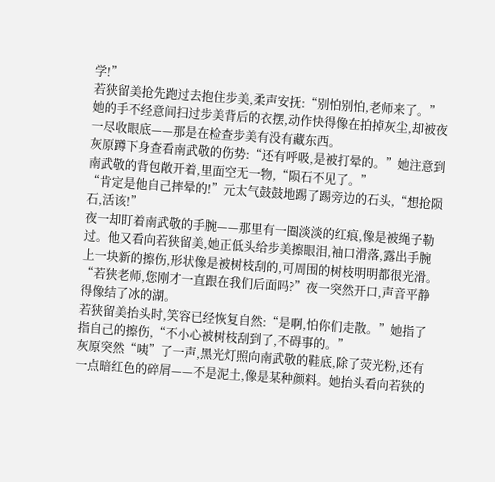学!”
若狭留美抢先跑过去抱住步美,柔声安抚:“别怕别怕,老师来了。”她的手不经意间扫过步美背后的衣摆,动作快得像在拍掉灰尘,却被夜一尽收眼底——那是在检查步美有没有藏东西。
灰原蹲下身查看南武敬的伤势:“还有呼吸,是被打晕的。”她注意到南武敬的背包敞开着,里面空无一物,“陨石不见了。”
“肯定是他自己摔晕的!”元太气鼓鼓地踢了踢旁边的石头,“想抢陨石,活该!”
夜一却盯着南武敬的手腕——那里有一圈淡淡的红痕,像是被绳子勒过。他又看向若狭留美,她正低头给步美擦眼泪,袖口滑落,露出手腕上一块新的擦伤,形状像是被树枝刮的,可周围的树枝明明都很光滑。
“若狭老师,您刚才一直跟在我们后面吗?”夜一突然开口,声音平静得像结了冰的湖。
若狭留美抬头时,笑容已经恢复自然:“是啊,怕你们走散。”她指了指自己的擦伤,“不小心被树枝刮到了,不碍事的。”
灰原突然“咦”了一声,黑光灯照向南武敬的鞋底,除了荧光粉,还有一点暗红色的碎屑——不是泥土,像是某种颜料。她抬头看向若狭的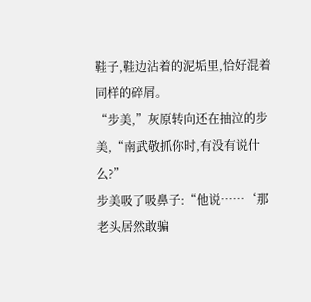鞋子,鞋边沾着的泥垢里,恰好混着同样的碎屑。
“步美,”灰原转向还在抽泣的步美,“南武敬抓你时,有没有说什么?”
步美吸了吸鼻子:“他说……‘那老头居然敢骗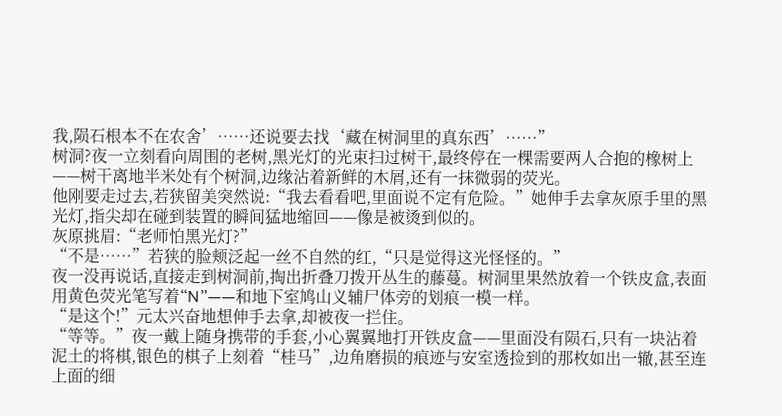我,陨石根本不在农舍’……还说要去找‘藏在树洞里的真东西’……”
树洞?夜一立刻看向周围的老树,黑光灯的光束扫过树干,最终停在一棵需要两人合抱的橡树上——树干离地半米处有个树洞,边缘沾着新鲜的木屑,还有一抹微弱的荧光。
他刚要走过去,若狭留美突然说:“我去看看吧,里面说不定有危险。”她伸手去拿灰原手里的黑光灯,指尖却在碰到装置的瞬间猛地缩回——像是被烫到似的。
灰原挑眉:“老师怕黑光灯?”
“不是……”若狭的脸颊泛起一丝不自然的红,“只是觉得这光怪怪的。”
夜一没再说话,直接走到树洞前,掏出折叠刀拨开丛生的藤蔓。树洞里果然放着一个铁皮盒,表面用黄色荧光笔写着“N”——和地下室鸠山义辅尸体旁的划痕一模一样。
“是这个!”元太兴奋地想伸手去拿,却被夜一拦住。
“等等。”夜一戴上随身携带的手套,小心翼翼地打开铁皮盒——里面没有陨石,只有一块沾着泥土的将棋,银色的棋子上刻着“桂马”,边角磨损的痕迹与安室透捡到的那枚如出一辙,甚至连上面的细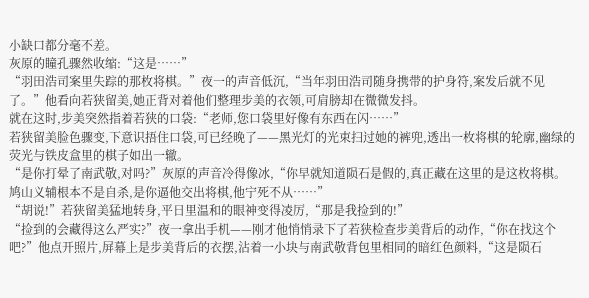小缺口都分毫不差。
灰原的瞳孔骤然收缩:“这是……”
“羽田浩司案里失踪的那枚将棋。”夜一的声音低沉,“当年羽田浩司随身携带的护身符,案发后就不见了。”他看向若狭留美,她正背对着他们整理步美的衣领,可肩膀却在微微发抖。
就在这时,步美突然指着若狭的口袋:“老师,您口袋里好像有东西在闪……”
若狭留美脸色骤变,下意识捂住口袋,可已经晚了——黑光灯的光束扫过她的裤兜,透出一枚将棋的轮廓,幽绿的荧光与铁皮盒里的棋子如出一辙。
“是你打晕了南武敬,对吗?”灰原的声音冷得像冰,“你早就知道陨石是假的,真正藏在这里的是这枚将棋。鸠山义辅根本不是自杀,是你逼他交出将棋,他宁死不从……”
“胡说!”若狭留美猛地转身,平日里温和的眼神变得凌厉,“那是我捡到的!”
“捡到的会藏得这么严实?”夜一拿出手机——刚才他悄悄录下了若狭检查步美背后的动作,“你在找这个吧?”他点开照片,屏幕上是步美背后的衣摆,沾着一小块与南武敬背包里相同的暗红色颜料,“这是陨石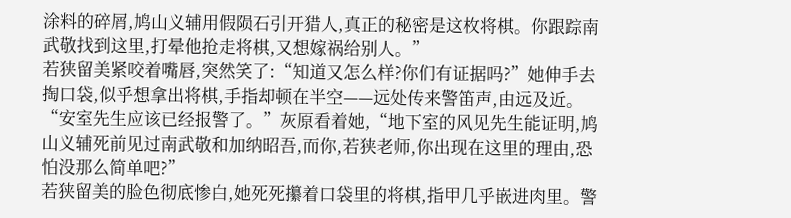涂料的碎屑,鸠山义辅用假陨石引开猎人,真正的秘密是这枚将棋。你跟踪南武敬找到这里,打晕他抢走将棋,又想嫁祸给别人。”
若狭留美紧咬着嘴唇,突然笑了:“知道又怎么样?你们有证据吗?”她伸手去掏口袋,似乎想拿出将棋,手指却顿在半空——远处传来警笛声,由远及近。
“安室先生应该已经报警了。”灰原看着她,“地下室的风见先生能证明,鸠山义辅死前见过南武敬和加纳昭吾,而你,若狭老师,你出现在这里的理由,恐怕没那么简单吧?”
若狭留美的脸色彻底惨白,她死死攥着口袋里的将棋,指甲几乎嵌进肉里。警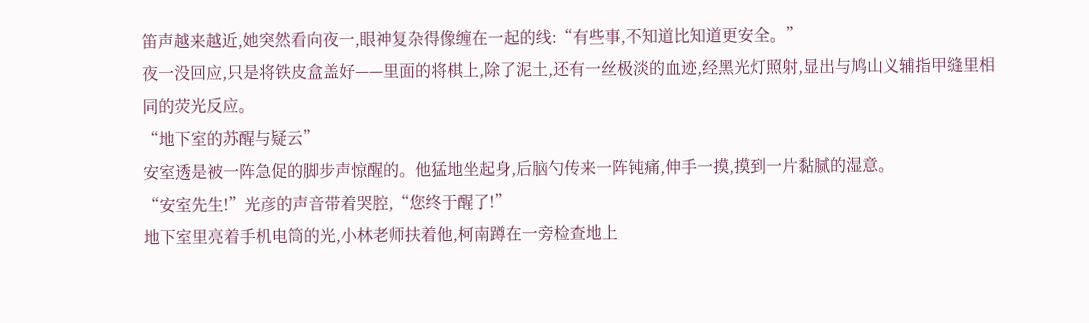笛声越来越近,她突然看向夜一,眼神复杂得像缠在一起的线:“有些事,不知道比知道更安全。”
夜一没回应,只是将铁皮盒盖好——里面的将棋上,除了泥土,还有一丝极淡的血迹,经黑光灯照射,显出与鸠山义辅指甲缝里相同的荧光反应。
“地下室的苏醒与疑云”
安室透是被一阵急促的脚步声惊醒的。他猛地坐起身,后脑勺传来一阵钝痛,伸手一摸,摸到一片黏腻的湿意。
“安室先生!”光彦的声音带着哭腔,“您终于醒了!”
地下室里亮着手机电筒的光,小林老师扶着他,柯南蹲在一旁检查地上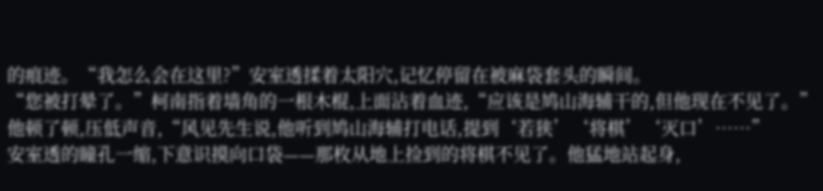的痕迹。“我怎么会在这里?”安室透揉着太阳穴,记忆停留在被麻袋套头的瞬间。
“您被打晕了。”柯南指着墙角的一根木棍,上面沾着血迹,“应该是鸠山海辅干的,但他现在不见了。”他顿了顿,压低声音,“风见先生说,他听到鸠山海辅打电话,提到‘若狭’‘将棋’‘灭口’……”
安室透的瞳孔一缩,下意识摸向口袋——那枚从地上捡到的将棋不见了。他猛地站起身,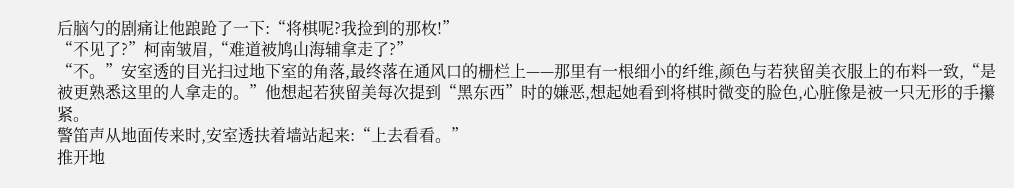后脑勺的剧痛让他踉跄了一下:“将棋呢?我捡到的那枚!”
“不见了?”柯南皱眉,“难道被鸠山海辅拿走了?”
“不。”安室透的目光扫过地下室的角落,最终落在通风口的栅栏上——那里有一根细小的纤维,颜色与若狭留美衣服上的布料一致,“是被更熟悉这里的人拿走的。”他想起若狭留美每次提到“黑东西”时的嫌恶,想起她看到将棋时微变的脸色,心脏像是被一只无形的手攥紧。
警笛声从地面传来时,安室透扶着墙站起来:“上去看看。”
推开地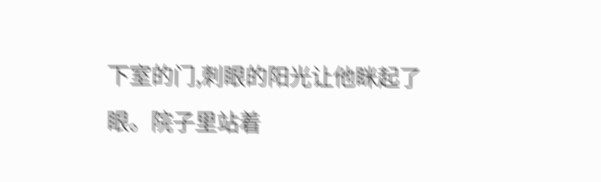下室的门,刺眼的阳光让他眯起了眼。院子里站着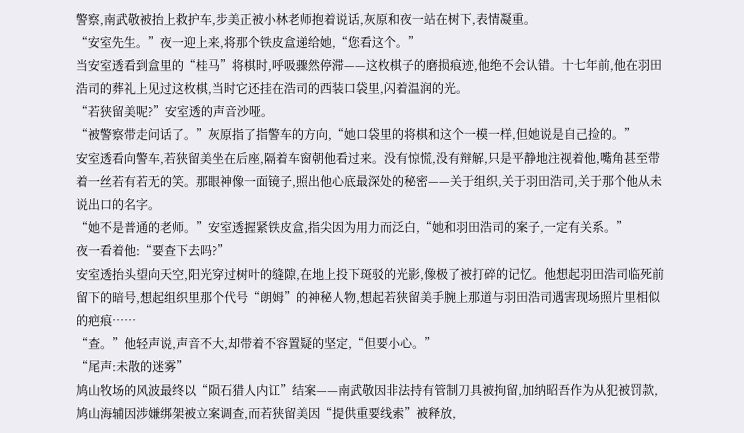警察,南武敬被抬上救护车,步美正被小林老师抱着说话,灰原和夜一站在树下,表情凝重。
“安室先生。”夜一迎上来,将那个铁皮盒递给她,“您看这个。”
当安室透看到盒里的“桂马”将棋时,呼吸骤然停滞——这枚棋子的磨损痕迹,他绝不会认错。十七年前,他在羽田浩司的葬礼上见过这枚棋,当时它还挂在浩司的西装口袋里,闪着温润的光。
“若狭留美呢?”安室透的声音沙哑。
“被警察带走问话了。”灰原指了指警车的方向,“她口袋里的将棋和这个一模一样,但她说是自己捡的。”
安室透看向警车,若狭留美坐在后座,隔着车窗朝他看过来。没有惊慌,没有辩解,只是平静地注视着他,嘴角甚至带着一丝若有若无的笑。那眼神像一面镜子,照出他心底最深处的秘密——关于组织,关于羽田浩司,关于那个他从未说出口的名字。
“她不是普通的老师。”安室透握紧铁皮盒,指尖因为用力而泛白,“她和羽田浩司的案子,一定有关系。”
夜一看着他:“要查下去吗?”
安室透抬头望向天空,阳光穿过树叶的缝隙,在地上投下斑驳的光影,像极了被打碎的记忆。他想起羽田浩司临死前留下的暗号,想起组织里那个代号“朗姆”的神秘人物,想起若狭留美手腕上那道与羽田浩司遇害现场照片里相似的疤痕……
“查。”他轻声说,声音不大,却带着不容置疑的坚定,“但要小心。”
“尾声:未散的迷雾”
鸠山牧场的风波最终以“陨石猎人内讧”结案——南武敬因非法持有管制刀具被拘留,加纳昭吾作为从犯被罚款,鸠山海辅因涉嫌绑架被立案调查,而若狭留美因“提供重要线索”被释放,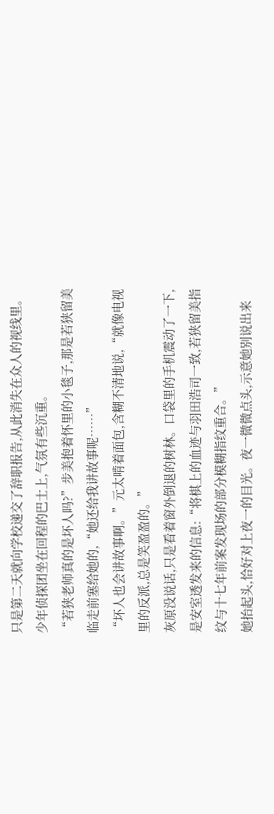只是第二天就向学校递交了辞职报告,从此消失在众人的视线里。
少年侦探团坐在回程的巴士上,气氛有些沉重。
“若狭老师真的是坏人吗?”步美抱着怀里的小毯子,那是若狭留美临走前塞给她的,“她还给我讲故事呢……”
“坏人也会讲故事啊。”元太啃着面包,含糊不清地说,“就像电视里的反派,总是笑盈盈的。”
灰原没说话,只是看着窗外倒退的树林。口袋里的手机震动了一下,是安室透发来的信息:“将棋上的血迹与羽田浩司一致,若狭留美指纹与十七年前案发现场的部分模糊指纹重合。”
她抬起头,恰好对上夜一的目光。夜一微微点头,示意她别说出来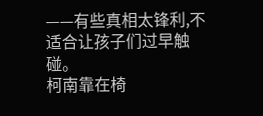——有些真相太锋利,不适合让孩子们过早触碰。
柯南靠在椅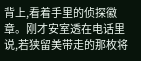背上,看着手里的侦探徽章。刚才安室透在电话里说,若狭留美带走的那枚将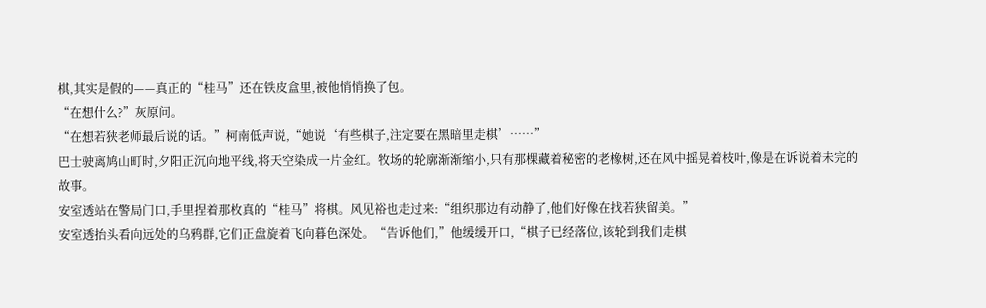棋,其实是假的——真正的“桂马”还在铁皮盒里,被他悄悄换了包。
“在想什么?”灰原问。
“在想若狭老师最后说的话。”柯南低声说,“她说‘有些棋子,注定要在黑暗里走棋’……”
巴士驶离鸠山町时,夕阳正沉向地平线,将天空染成一片金红。牧场的轮廓渐渐缩小,只有那棵藏着秘密的老橡树,还在风中摇晃着枝叶,像是在诉说着未完的故事。
安室透站在警局门口,手里捏着那枚真的“桂马”将棋。风见裕也走过来:“组织那边有动静了,他们好像在找若狭留美。”
安室透抬头看向远处的乌鸦群,它们正盘旋着飞向暮色深处。“告诉他们,”他缓缓开口,“棋子已经落位,该轮到我们走棋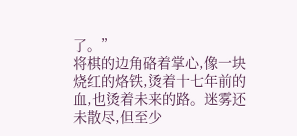了。”
将棋的边角硌着掌心,像一块烧红的烙铁,烫着十七年前的血,也烫着未来的路。迷雾还未散尽,但至少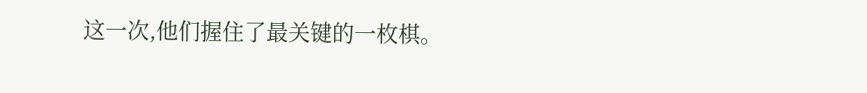这一次,他们握住了最关键的一枚棋。